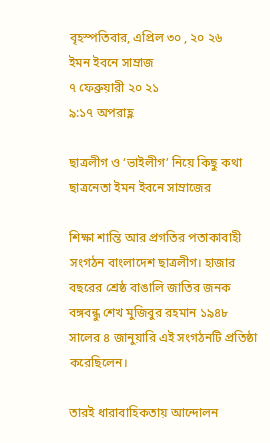বৃহস্পতিবার, এপ্রিল ৩০ , ২০ ২৬
ইমন ইবনে সাম্রাজ
৭ ফেব্রুয়ারী ২০ ২১
৯:১৭ অপরাহ্ণ

ছাত্রলীগ ও ‘ভাইলীগ’ নিয়ে কিছু কথা ছাত্রনেতা ইমন ইবনে সাম্রাজের

শিক্ষা শান্তি আর প্রগতির পতাকাবাহী সংগঠন বাংলাদেশ ছাত্রলীগ। হাজার বছরের শ্রেষ্ঠ বাঙালি জাতির জনক বঙ্গবন্ধু শেখ মুজিবুর রহমান ১৯৪৮ সালের ৪ জানুয়ারি এই সংগঠনটি প্রতিষ্ঠা করেছিলেন।

তারই ধারাবাহিকতায় আন্দোলন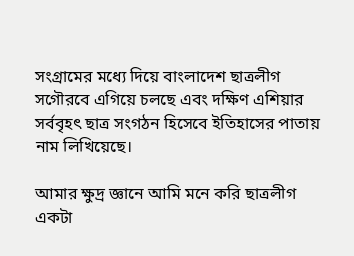সংগ্রামের মধ্যে দিয়ে বাংলাদেশ ছাত্রলীগ সগৌরবে এগিয়ে চলছে এবং দক্ষিণ এশিয়ার সর্ববৃহৎ ছাত্র সংগঠন হিসেবে ইতিহাসের পাতায় নাম লিখিয়েছে।

আমার ক্ষুদ্র জ্ঞানে আমি মনে করি ছাত্রলীগ একটা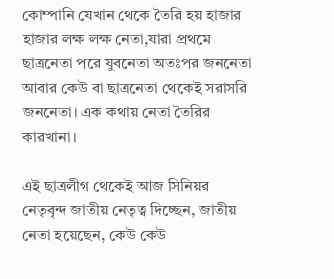কোম্পানি যেখান থেকে তৈরি হয় হাজার হাজার লক্ষ লক্ষ নেতা,যারা প্রথমে ছাত্রনেতা পরে যুবনেতা অতঃপর জননেতা আবার কেউ বা ছাত্রনেতা থেকেই সরাসরি জননেতা। এক কথায় নেতা তৈরির কারখানা।

এই ছাত্রলীগ থেকেই আজ সিনিয়র নেতৃবৃন্দ জাতীয় নেতৃত্ব দিচ্ছেন, জাতীয় নেতা হয়েছেন, কেউ কেউ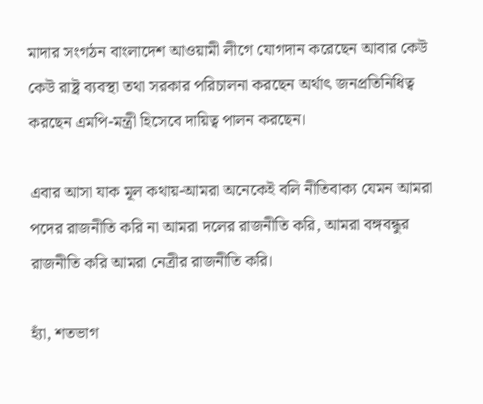মাদার সংগঠন বাংলাদেশ আওয়ামী লীগে যোগদান করেছেন আবার কেউ কেউ রাষ্ট্র ব্যবস্থা তথা সরকার পরিচালনা করছেন অর্থাৎ জনপ্রতিনিধিত্ব করছেন এমপি-মন্ত্রী হিসেবে দায়িত্ব পালন করছেন।

এবার আসা যাক মূল কথায়-আমরা অনেকেই বলি নীতিবাক্য যেমন আমরা পদের রাজনীতি করি না আমরা দলের রাজনীতি করি, আমরা বঙ্গবন্ধুর রাজনীতি করি আমরা নেত্রীর রাজনীতি করি।

হ্যাঁ, শতভাগ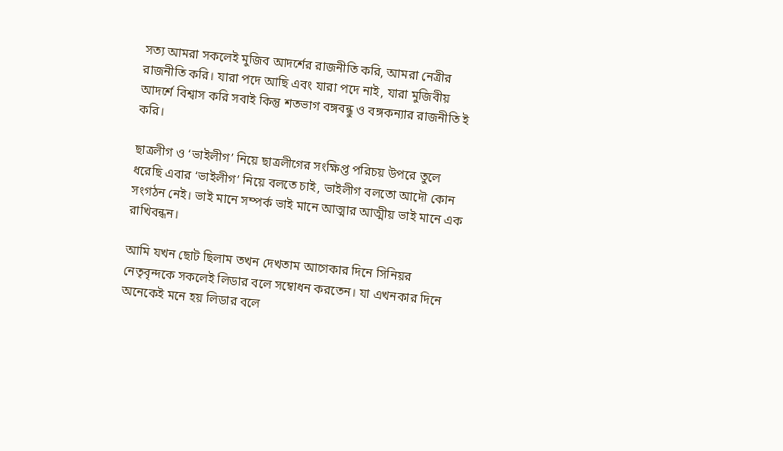সত্য আমরা সকলেই মুজিব আদর্শের রাজনীতি করি, আমরা নেত্রীর রাজনীতি করি। যারা পদে আছি এবং যারা পদে নাই, যারা মুজিবীয় আদর্শে বিশ্বাস করি সবাই কিন্তু শতভাগ বঙ্গবন্ধু ও বঙ্গকন্যার রাজনীতি ই করি।

ছাত্রলীগ ও ‘ভাইলীগ’ নিয়ে ছাত্রলীগের সংক্ষিপ্ত পরিচয় উপরে তুলে ধরেছি এবার ‘ভাইলীগ’ নিয়ে বলতে চাই, ভাইলীগ বলতো আদৌ কোন সংগঠন নেই। ভাই মানে সম্পর্ক ভাই মানে আত্মার আত্মীয় ভাই মানে এক রাখিবন্ধন।

আমি যখন ছোট ছিলাম তখন দেখতাম আগেকার দিনে সিনিয়র নেতৃবৃন্দকে সকলেই লিডার বলে সম্বোধন করতেন। যা এখনকার দিনে অনেকেই মনে হয় লিডার বলে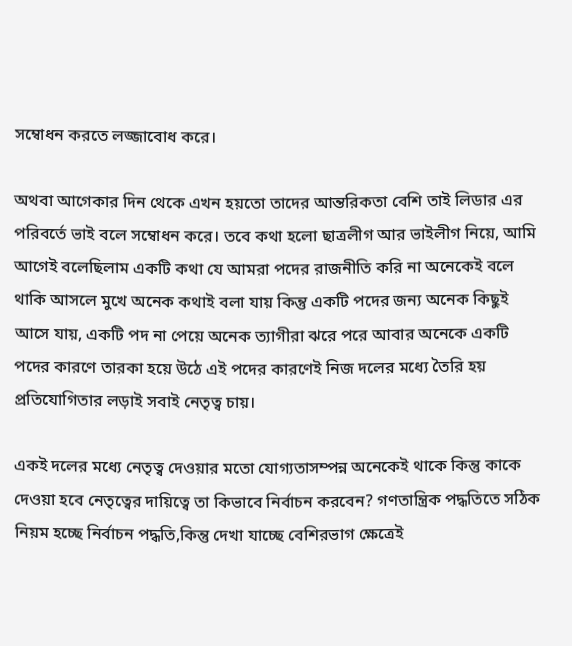সম্বোধন করতে লজ্জাবোধ করে।

অথবা আগেকার দিন থেকে এখন হয়তো তাদের আন্তরিকতা বেশি তাই লিডার এর পরিবর্তে ভাই বলে সম্বোধন করে। তবে কথা হলো ছাত্রলীগ আর ভাইলীগ নিয়ে, আমি আগেই বলেছিলাম একটি কথা যে আমরা পদের রাজনীতি করি না অনেকেই বলে থাকি আসলে মুখে অনেক কথাই বলা যায় কিন্তু একটি পদের জন্য অনেক কিছুই আসে যায়, একটি পদ না পেয়ে অনেক ত্যাগীরা ঝরে পরে আবার অনেকে একটি পদের কারণে তারকা হয়ে উঠে এই পদের কারণেই নিজ দলের মধ্যে তৈরি হয় প্রতিযোগিতার লড়াই সবাই নেতৃত্ব চায়।

একই দলের মধ্যে নেতৃত্ব দেওয়ার মতো যোগ্যতাসম্পন্ন অনেকেই থাকে কিন্তু কাকে দেওয়া হবে নেতৃত্বের দায়িত্বে তা কিভাবে নির্বাচন করবেন? গণতান্ত্রিক পদ্ধতিতে সঠিক নিয়ম হচ্ছে নির্বাচন পদ্ধতি,কিন্তু দেখা যাচ্ছে বেশিরভাগ ক্ষেত্রেই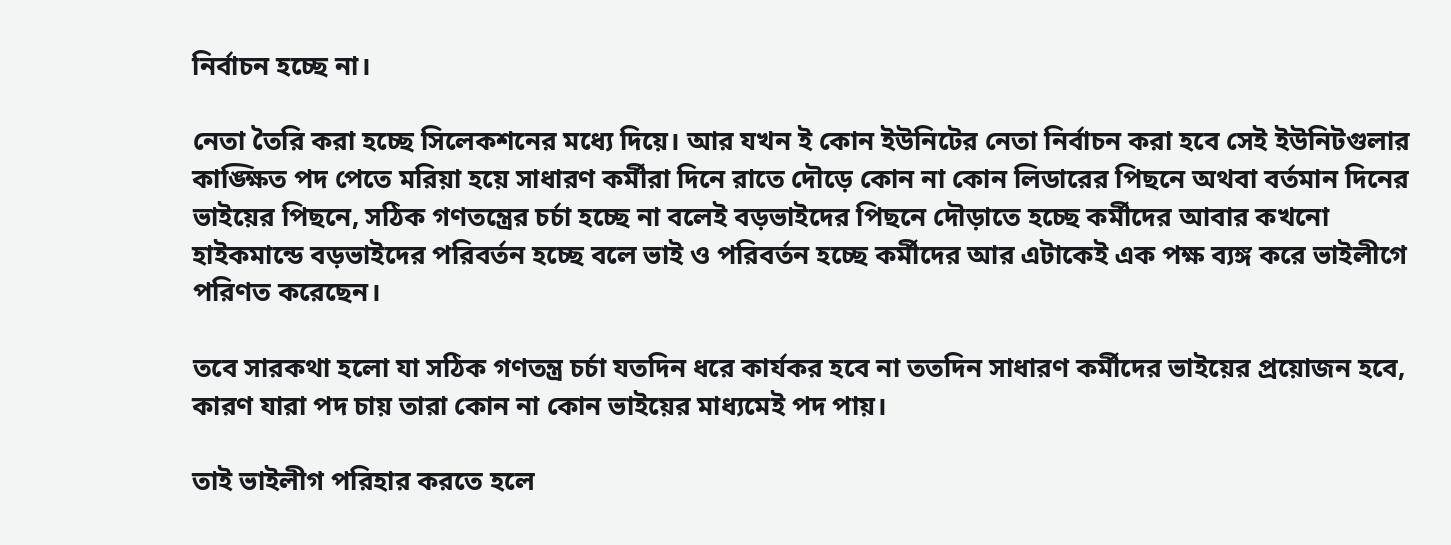নির্বাচন হচ্ছে না।

নেতা তৈরি করা হচ্ছে সিলেকশনের মধ্যে দিয়ে। আর যখন ই কোন ইউনিটের নেতা নির্বাচন করা হবে সেই ইউনিটগুলার কাঙ্ক্ষিত পদ পেতে মরিয়া হয়ে সাধারণ কর্মীরা দিনে রাতে দৌড়ে কোন না কোন লিডারের পিছনে অথবা বর্তমান দিনের ভাইয়ের পিছনে, সঠিক গণতন্ত্রের চর্চা হচ্ছে না বলেই বড়ভাইদের পিছনে দৌড়াতে হচ্ছে কর্মীদের আবার কখনো হাইকমান্ডে বড়ভাইদের পরিবর্তন হচ্ছে বলে ভাই ও পরিবর্তন হচ্ছে কর্মীদের আর এটাকেই এক পক্ষ ব্যঙ্গ করে ভাইলীগে পরিণত করেছেন।

তবে সারকথা হলো যা সঠিক গণতন্ত্র চর্চা যতদিন ধরে কার্যকর হবে না ততদিন সাধারণ কর্মীদের ভাইয়ের প্রয়োজন হবে, কারণ যারা পদ চায় তারা কোন না কোন ভাইয়ের মাধ্যমেই পদ পায়।

তাই ভাইলীগ পরিহার করতে হলে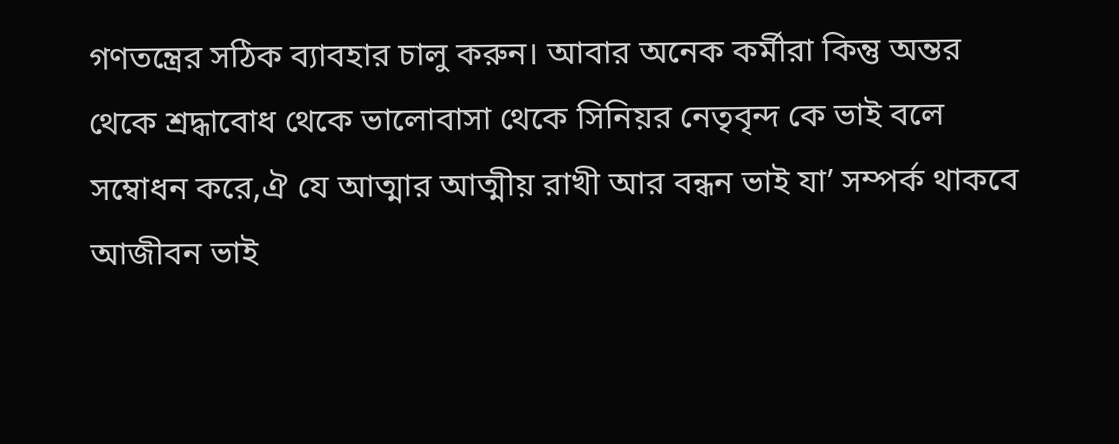গণতন্ত্রের সঠিক ব্যাবহার চালু করুন। আবার অনেক কর্মীরা কিন্তু অন্তর থেকে শ্রদ্ধাবোধ থেকে ভালোবাসা থেকে সিনিয়র নেতৃবৃন্দ কে ভাই বলে সম্বোধন করে,ঐ যে আত্মার আত্মীয় রাখী আর বন্ধন ভাই যা’ সম্পর্ক থাকবে আজীবন ভাই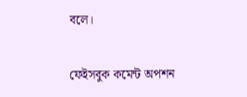বলে।

ফেইসবুক কমেন্ট অপশন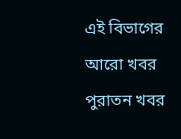এই বিভাগের আরো খবর
পুরাতন খবর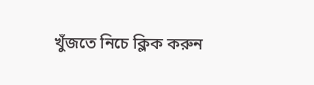খুঁজতে নিচে ক্লিক করুন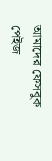আমাদের ফেসবুক পেইজ